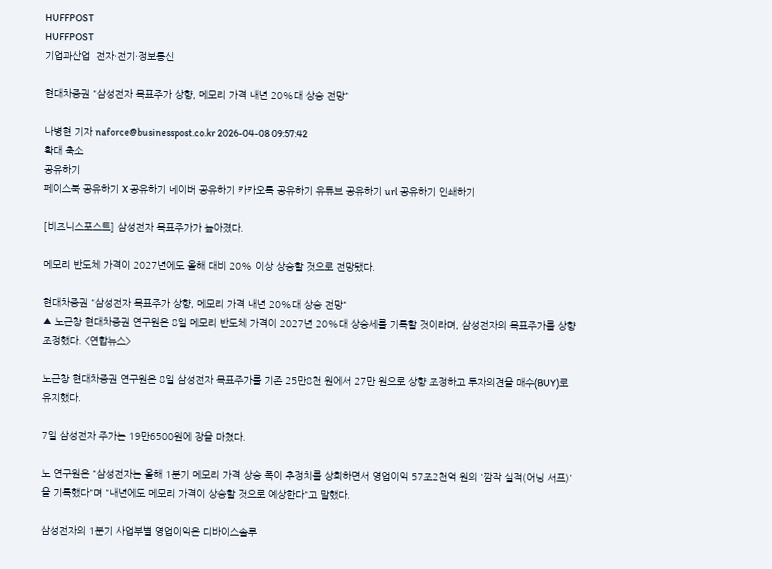HUFFPOST
HUFFPOST
기업과산업  전자·전기·정보통신

현대차증권 "삼성전자 목표주가 상향, 메모리 가격 내년 20%대 상승 전망"

나병현 기자 naforce@businesspost.co.kr 2026-04-08 09:57:42
확대 축소
공유하기
페이스북 공유하기 X 공유하기 네이버 공유하기 카카오톡 공유하기 유튜브 공유하기 url 공유하기 인쇄하기

[비즈니스포스트] 삼성전자 목표주가가 높아졌다.

메모리 반도체 가격이 2027년에도 올해 대비 20% 이상 상승할 것으로 전망됐다.

현대차증권 "삼성전자 목표주가 상향, 메모리 가격 내년 20%대 상승 전망"
▲ 노근창 현대차증권 연구원은 8일 메모리 반도체 가격이 2027년 20%대 상승세를 기록할 것이라며, 삼성전자의 목표주가를 상향 조정했다. <연합뉴스>

노근창 현대차증권 연구원은 8일 삼성전자 목표주가를 기존 25만8천 원에서 27만 원으로 상향 조정하고 투자의견을 매수(BUY)로 유지했다.

7일 삼성전자 주가는 19만6500원에 장을 마쳤다.

노 연구원은 "삼성전자는 올해 1분기 메모리 가격 상승 폭이 추정치를 상회하면서 영업이익 57조2천억 원의 '깜작 실적(어닝 서프)'을 기록했다"며 "내년에도 메모리 가격이 상승할 것으로 예상한다"고 말했다.

삼성전자의 1분기 사업부별 영업이익은 디바이스솔루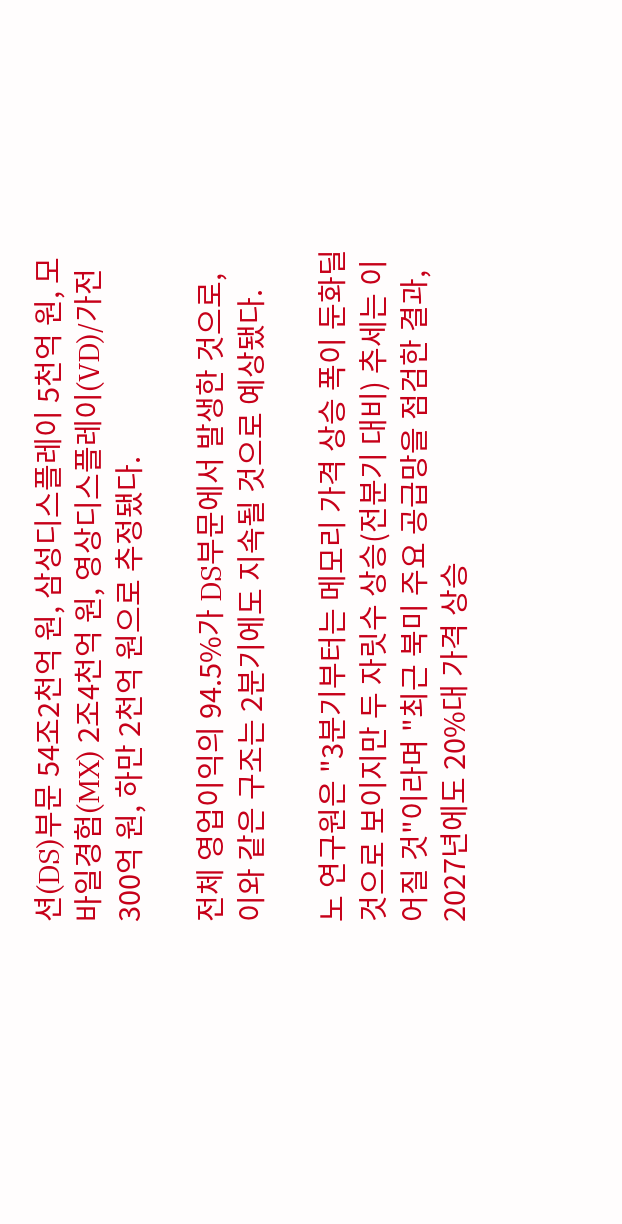션(DS)부문 54조2천억 원, 삼성디스플레이 5천억 원, 모바일경험(MX) 2조4천억 원, 영상디스플레이(VD)/가전 300억 원, 하만 2천억 원으로 추정됐다.

전체 영업이익의 94.5%가 DS부문에서 발생한 것으로, 이와 같은 구조는 2분기에도 지속될 것으로 예상됐다.

노 연구원은 "3분기부터는 메모리 가격 상승 폭이 둔화딜 것으로 보이지만 두 자릿수 상승(전분기 대비) 추세는 이어질 것"이라며 "최근 북미 주요 공급망을 점검한 결과, 2027년에도 20%대 가격 상승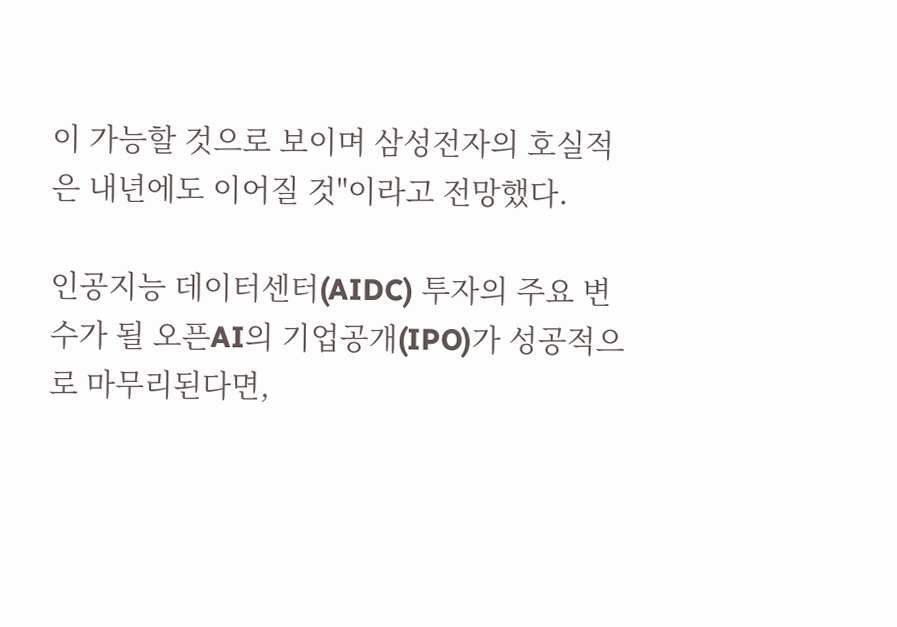이 가능할 것으로 보이며 삼성전자의 호실적은 내년에도 이어질 것"이라고 전망했다.

인공지능 데이터센터(AIDC) 투자의 주요 변수가 될 오픈AI의 기업공개(IPO)가 성공적으로 마무리된다면,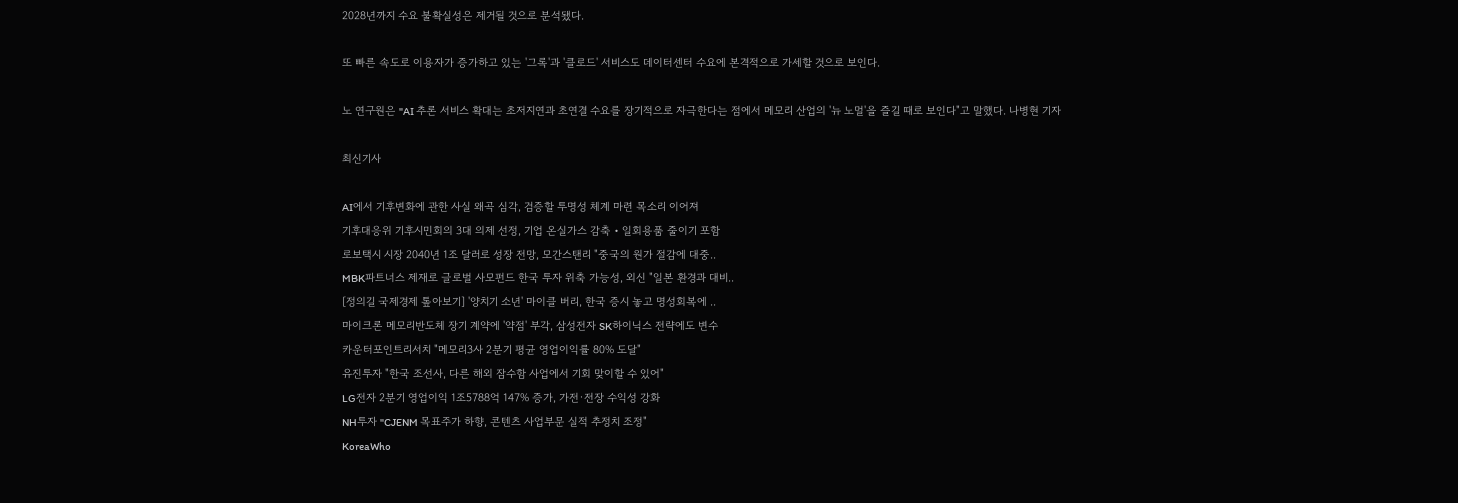2028년까지 수요 불확실성은 제거될 것으로 분석됐다.

또 빠른 속도로 이용자가 증가하고 있는 '그록'과 '클로드' 서비스도 데이터센터 수요에 본격적으로 가세할 것으로 보인다.

노 연구원은 "AI 추론 서비스 확대는 초저지연과 초연결 수요를 장기적으로 자극한다는 점에서 메모리 산업의 '뉴 노멀'을 즐길 때로 보인다"고 말했다. 나병현 기자

최신기사

AI에서 기후변화에 관한 사실 왜곡 심각, 검증할 투명성 체계 마련 목소리 이어져
기후대응위 기후시민회의 3대 의제 선정, 기업 온실가스 감축・일회용품 줄이기 포함
로보택시 시장 2040년 1조 달러로 성장 전망, 모간스탠리 "중국의 원가 절감에 대중..
MBK파트너스 제재로 글로벌 사모펀드 한국 투자 위축 가능성, 외신 "일본 환경과 대비..
[정의길 국제경제 톺아보기] '양치기 소년' 마이클 버리, 한국 증시 놓고 명성회복에 ..
마이크론 메모리반도체 장기 계약에 '약점' 부각, 삼성전자 SK하이닉스 전략에도 변수
카운터포인트리서치 "메모리3사 2분기 평균 영업이익률 80% 도달"
유진투자 "한국 조선사, 다른 해외 잠수함 사업에서 기회 맞이할 수 있어"
LG전자 2분기 영업이익 1조5788억 147% 증가, 가전·전장 수익성 강화
NH투자 "CJENM 목표주가 하향, 콘텐츠 사업부문 실적 추정치 조정"
KoreaWho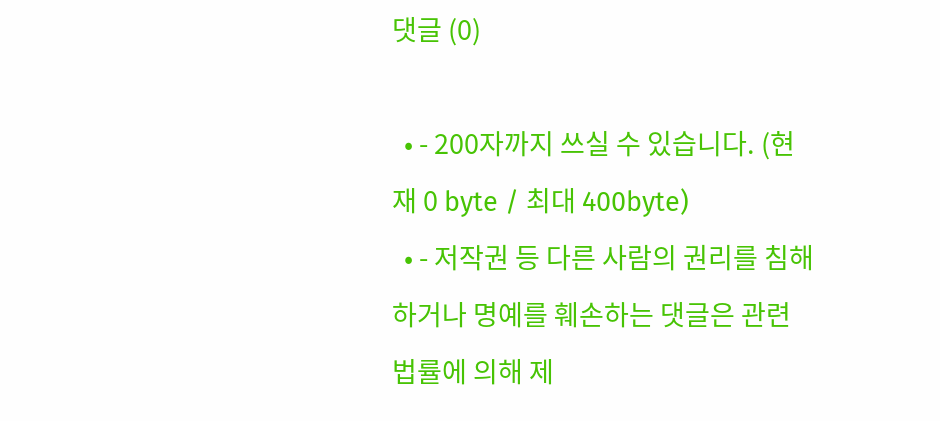댓글 (0)

  • - 200자까지 쓰실 수 있습니다. (현재 0 byte / 최대 400byte)
  • - 저작권 등 다른 사람의 권리를 침해하거나 명예를 훼손하는 댓글은 관련 법률에 의해 제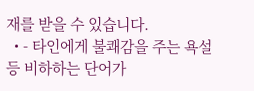재를 받을 수 있습니다.
  • - 타인에게 불쾌감을 주는 욕설 등 비하하는 단어가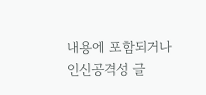내용에 포함되거나 인신공격성 글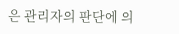은 관리자의 판단에 의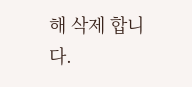해 삭제 합니다.